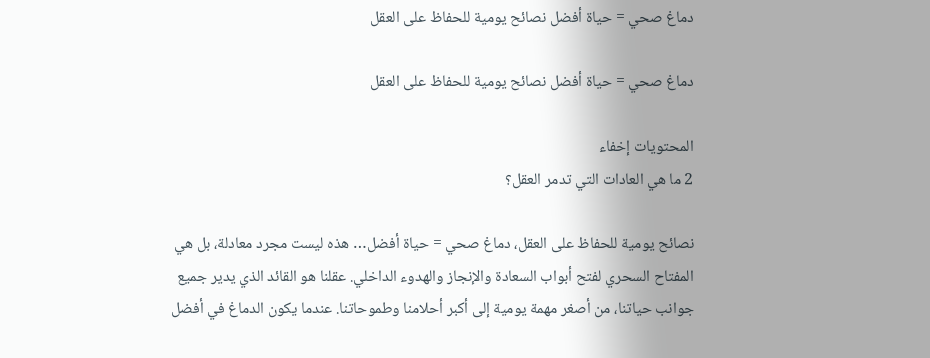دماغ صحي = حياة أفضل نصائح يومية للحفاظ على العقل

دماغ صحي = حياة أفضل نصائح يومية للحفاظ على العقل

المحتويات إخفاء
2 ما هي العادات التي تدمر العقل؟

نصائح يومية للحفاظ على العقل، دماغ صحي = حياة أفضل… هذه ليست مجرد معادلة، بل هي المفتاح السحري لفتح أبواب السعادة والإنجاز والهدوء الداخلي. عقلنا هو القائد الذي يدير جميع جوانب حياتنا، من أصغر مهمة يومية إلى أكبر أحلامنا وطموحاتنا. عندما يكون الدماغ في أفضل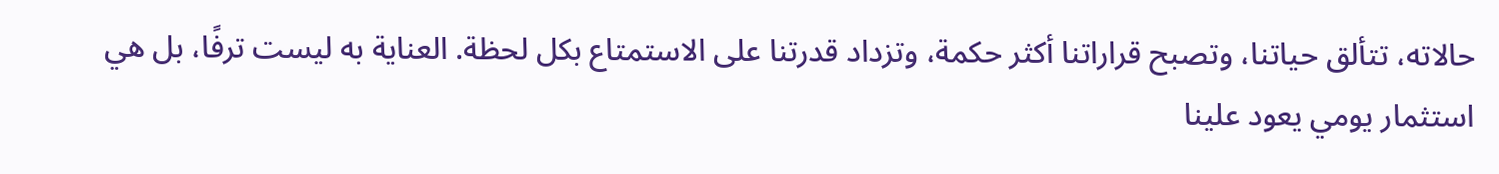حالاته، تتألق حياتنا، وتصبح قراراتنا أكثر حكمة، وتزداد قدرتنا على الاستمتاع بكل لحظة. العناية به ليست ترفًا، بل هي استثمار يومي يعود علينا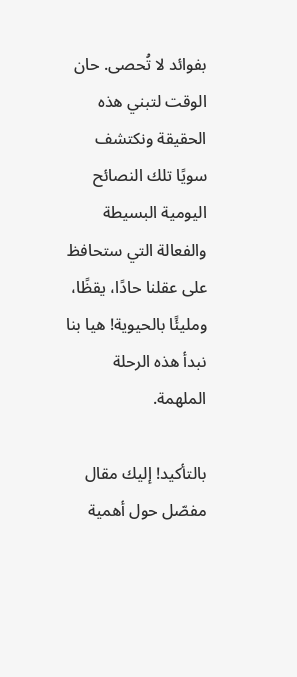بفوائد لا تُحصى. حان الوقت لتبني هذه الحقيقة ونكتشف سويًا تلك النصائح اليومية البسيطة والفعالة التي ستحافظ على عقلنا حادًا، يقظًا، ومليئًا بالحيوية! هيا بنا نبدأ هذه الرحلة الملهمة.

بالتأكيد! إليك مقال مفصّل حول أهمية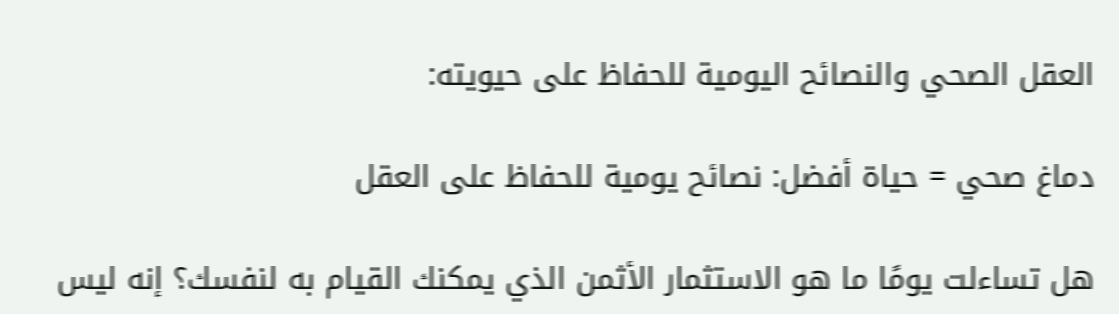العقل الصحي والنصائح اليومية للحفاظ على حيويته:

دماغ صحي = حياة أفضل: نصائح يومية للحفاظ على العقل

هل تساءلت يومًا ما هو الاستثمار الأثمن الذي يمكنك القيام به لنفسك؟ إنه ليس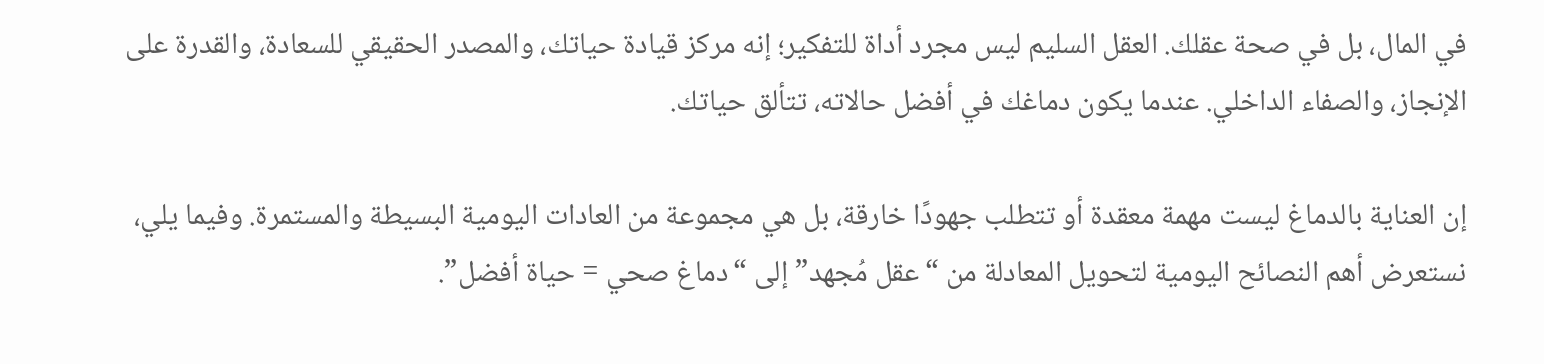في المال، بل في صحة عقلك. العقل السليم ليس مجرد أداة للتفكير؛ إنه مركز قيادة حياتك، والمصدر الحقيقي للسعادة، والقدرة على الإنجاز، والصفاء الداخلي. عندما يكون دماغك في أفضل حالاته، تتألق حياتك.

إن العناية بالدماغ ليست مهمة معقدة أو تتطلب جهودًا خارقة، بل هي مجموعة من العادات اليومية البسيطة والمستمرة. وفيما يلي، نستعرض أهم النصائح اليومية لتحويل المعادلة من “عقل مُجهد” إلى “دماغ صحي = حياة أفضل”.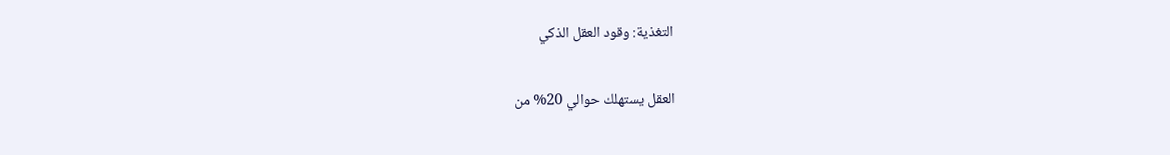التغذية: وقود العقل الذكي

العقل يستهلك حوالي 20% من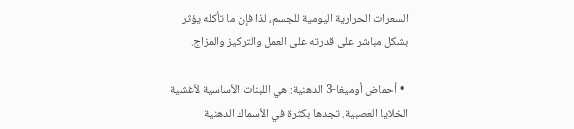السعرات الحرارية اليومية للجسم، لذا فإن ما تأكله يؤثر بشكل مباشر على قدرته على العمل والتركيز والمزاج.

  • أحماض أوميغا-3 الدهنية: هي اللبنات الأساسية لأغشية الخلايا العصبية. تجدها بكثرة في الأسماك الدهنية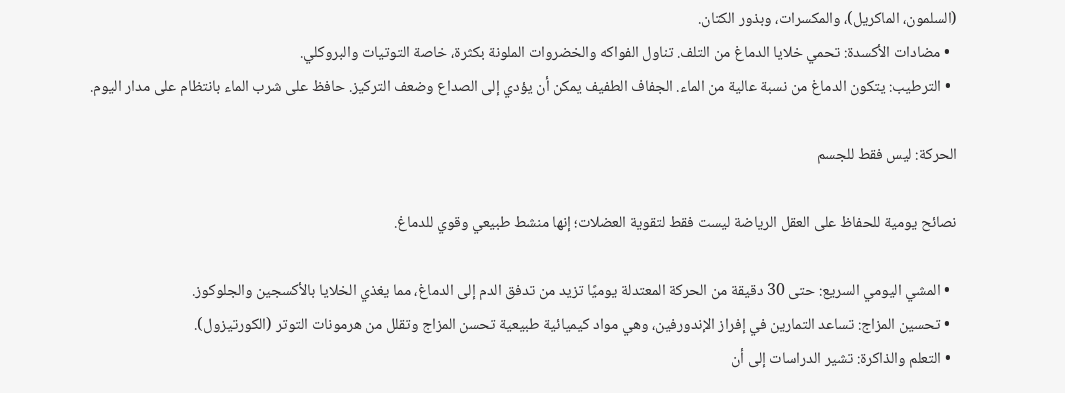(السلمون، الماكريل)، والمكسرات، وبذور الكتان.
  • مضادات الأكسدة: تحمي خلايا الدماغ من التلف. تناول الفواكه والخضروات الملونة بكثرة، خاصة التوتيات والبروكلي.
  • الترطيب: يتكون الدماغ من نسبة عالية من الماء. الجفاف الطفيف يمكن أن يؤدي إلى الصداع وضعف التركيز. حافظ على شرب الماء بانتظام على مدار اليوم.

الحركة: ليس فقط للجسم

نصائح يومية للحفاظ على العقل الرياضة ليست فقط لتقوية العضلات؛ إنها منشط طبيعي وقوي للدماغ.

  • المشي اليومي السريع: حتى 30 دقيقة من الحركة المعتدلة يوميًا تزيد من تدفق الدم إلى الدماغ، مما يغذي الخلايا بالأكسجين والجلوكوز.
  • تحسين المزاج: تساعد التمارين في إفراز الإندورفين، وهي مواد كيميائية طبيعية تحسن المزاج وتقلل من هرمونات التوتر (الكورتيزول).
  • التعلم والذاكرة: تشير الدراسات إلى أن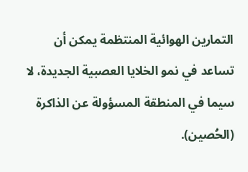التمارين الهوائية المنتظمة يمكن أن تساعد في نمو الخلايا العصبية الجديدة، لا سيما في المنطقة المسؤولة عن الذاكرة (الحُصين).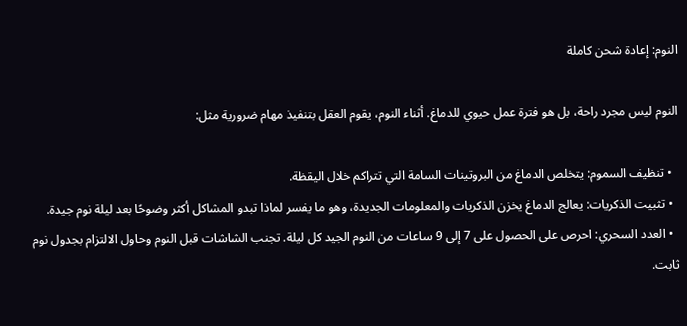النوم: إعادة شحن كاملة

النوم ليس مجرد راحة، بل هو فترة عمل حيوي للدماغ. أثناء النوم، يقوم العقل بتنفيذ مهام ضرورية مثل:

  • تنظيف السموم: يتخلص الدماغ من البروتينات السامة التي تتراكم خلال اليقظة.
  • تثبيت الذكريات: يعالج الدماغ يخزن الذكريات والمعلومات الجديدة، وهو ما يفسر لماذا تبدو المشاكل أكثر وضوحًا بعد ليلة نوم جيدة.
  • العدد السحري: احرص على الحصول على 7 إلى 9 ساعات من النوم الجيد كل ليلة. تجنب الشاشات قبل النوم وحاول الالتزام بجدول نوم ثابت.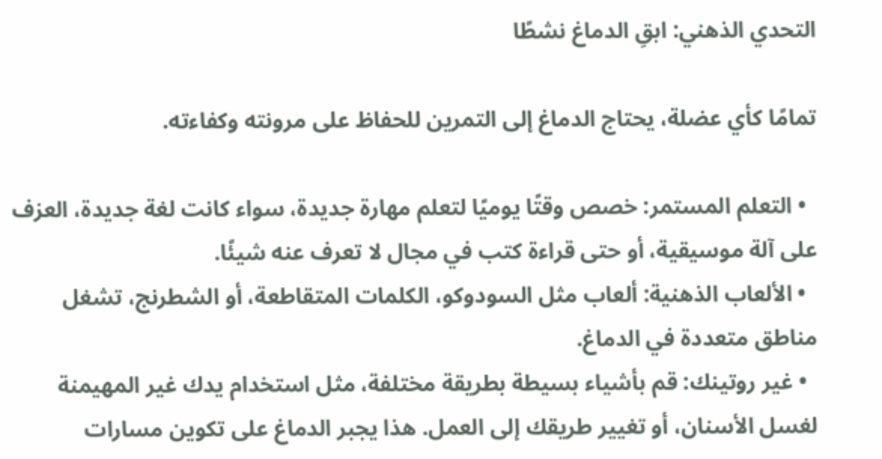التحدي الذهني: ابقِ الدماغ نشطًا

تمامًا كأي عضلة، يحتاج الدماغ إلى التمرين للحفاظ على مرونته وكفاءته.

  • التعلم المستمر: خصص وقتًا يوميًا لتعلم مهارة جديدة، سواء كانت لغة جديدة، العزف على آلة موسيقية، أو حتى قراءة كتب في مجال لا تعرف عنه شيئًا.
  • الألعاب الذهنية: ألعاب مثل السودوكو، الكلمات المتقاطعة، أو الشطرنج، تشغل مناطق متعددة في الدماغ.
  • غير روتينك: قم بأشياء بسيطة بطريقة مختلفة، مثل استخدام يدك غير المهيمنة لغسل الأسنان، أو تغيير طريقك إلى العمل. هذا يجبر الدماغ على تكوين مسارات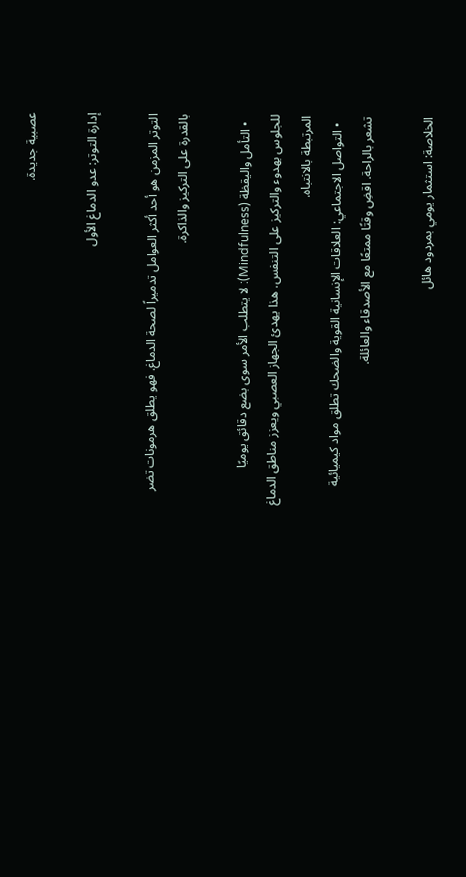عصبية جديدة.

إدارة التوتر: عدو الدماغ الأول

التوتر المزمن هو أحد أكثر العوامل تدميراً لصحة الدماغ. فهو يطلق هرمونات تضر بالقدرة على التركيز والذاكرة.

  • التأمل واليقظة (Mindfulness): لا يتطلب الأمر سوى بضع دقائق يوميًا للجلوس بهدوء والتركيز على التنفس. هذا يهدئ الجهاز العصبي ويعزز مناطق الدماغ المرتبطة بالانتباه.
  • التواصل الاجتماعي: العلاقات الإنسانية القوية والضحك تطلق مواد كيميائية تشعر بالراحة. اقضِ وقتًا ممتعًا مع الأصدقاء والعائلة.

الخلاصة: استثمار يومي بمردود هائل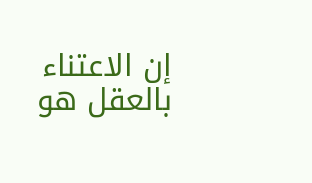إن الاعتناء بالعقل هو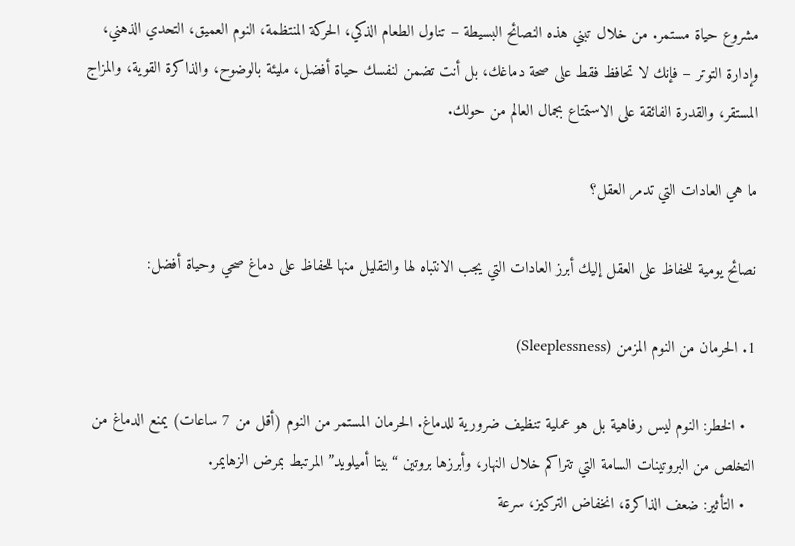مشروع حياة مستمر. من خلال تبني هذه النصائح البسيطة – تناول الطعام الذكي، الحركة المنتظمة، النوم العميق، التحدي الذهني، وإدارة التوتر – فإنك لا تحافظ فقط على صحة دماغك، بل أنت تضمن لنفسك حياة أفضل، مليئة بالوضوح، والذاكرة القوية، والمزاج المستقر، والقدرة الفائقة على الاستمتاع بجمال العالم من حولك.

ما هي العادات التي تدمر العقل؟

نصائح يومية للحفاظ على العقل إليك أبرز العادات التي يجب الانتباه لها والتقليل منها للحفاظ على دماغ صحي وحياة أفضل:

1. الحرمان من النوم المزمن (Sleeplessness)

  • الخطر: النوم ليس رفاهية بل هو عملية تنظيف ضرورية للدماغ. الحرمان المستمر من النوم (أقل من 7 ساعات) يمنع الدماغ من التخلص من البروتينات السامة التي تتراكم خلال النهار، وأبرزها بروتين “بيتا أميلويد” المرتبط بمرض الزهايمر.
  • التأثير: ضعف الذاكرة، انخفاض التركيز، سرعة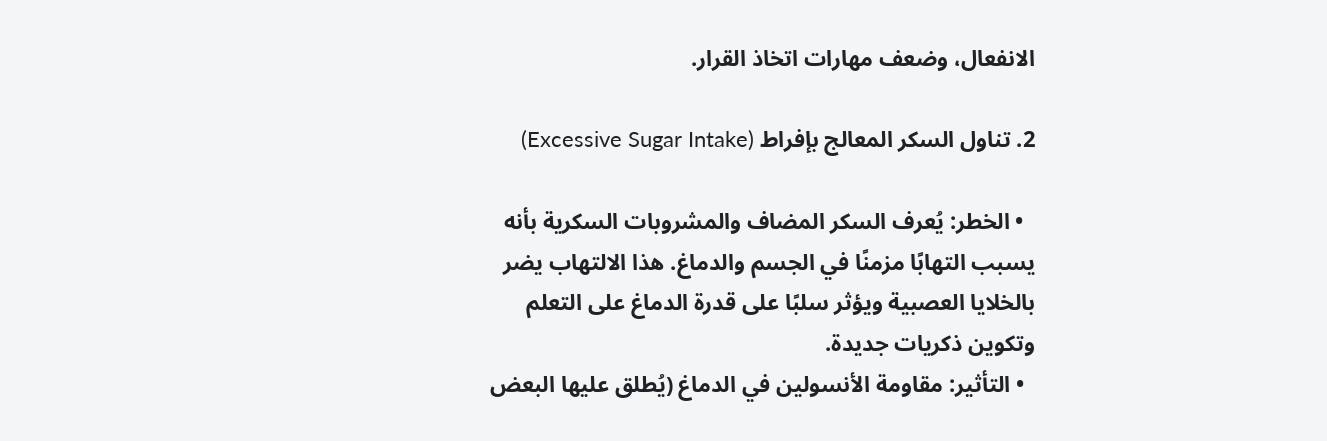الانفعال، وضعف مهارات اتخاذ القرار.

2. تناول السكر المعالج بإفراط (Excessive Sugar Intake)

  • الخطر: يُعرف السكر المضاف والمشروبات السكرية بأنه يسبب التهابًا مزمنًا في الجسم والدماغ. هذا الالتهاب يضر بالخلايا العصبية ويؤثر سلبًا على قدرة الدماغ على التعلم وتكوين ذكريات جديدة.
  • التأثير: مقاومة الأنسولين في الدماغ (يُطلق عليها البعض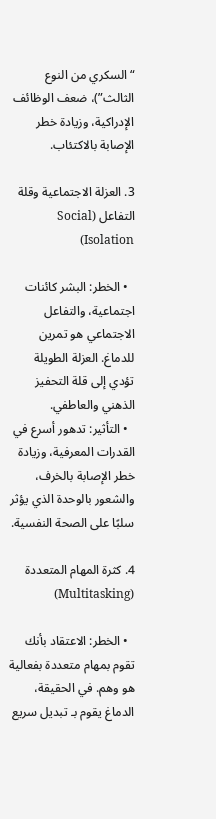“السكري من النوع الثالث”)، ضعف الوظائف الإدراكية، وزيادة خطر الإصابة بالاكتئاب.

3. العزلة الاجتماعية وقلة التفاعل (Social Isolation)

  • الخطر: البشر كائنات اجتماعية، والتفاعل الاجتماعي هو تمرين للدماغ. العزلة الطويلة تؤدي إلى قلة التحفيز الذهني والعاطفي.
  • التأثير: تدهور أسرع في القدرات المعرفية، وزيادة خطر الإصابة بالخرف، والشعور بالوحدة الذي يؤثر سلبًا على الصحة النفسية.

4. كثرة المهام المتعددة (Multitasking)

  • الخطر: الاعتقاد بأنك تقوم بمهام متعددة بفعالية هو وهم. في الحقيقة، الدماغ يقوم بـ تبديل سريع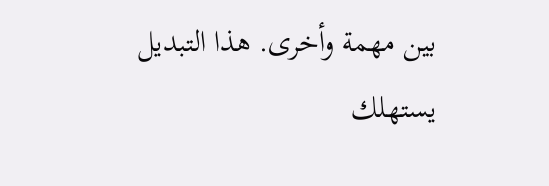بين مهمة وأخرى. هذا التبديل يستهلك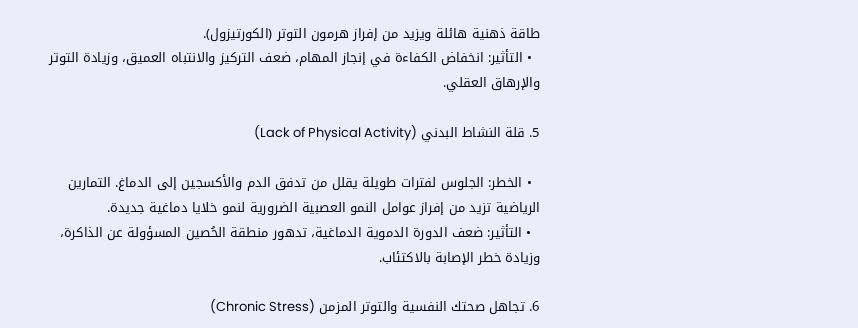طاقة ذهنية هائلة ويزيد من إفراز هرمون التوتر (الكورتيزول).
  • التأثير: انخفاض الكفاءة في إنجاز المهام، ضعف التركيز والانتباه العميق، وزيادة التوتر والإرهاق العقلي.

5. قلة النشاط البدني (Lack of Physical Activity)

  • الخطر: الجلوس لفترات طويلة يقلل من تدفق الدم والأكسجين إلى الدماغ. التمارين الرياضية تزيد من إفراز عوامل النمو العصبية الضرورية لنمو خلايا دماغية جديدة.
  • التأثير: ضعف الدورة الدموية الدماغية، تدهور منطقة الحُصين المسؤولة عن الذاكرة، وزيادة خطر الإصابة بالاكتئاب.

6. تجاهل صحتك النفسية والتوتر المزمن (Chronic Stress)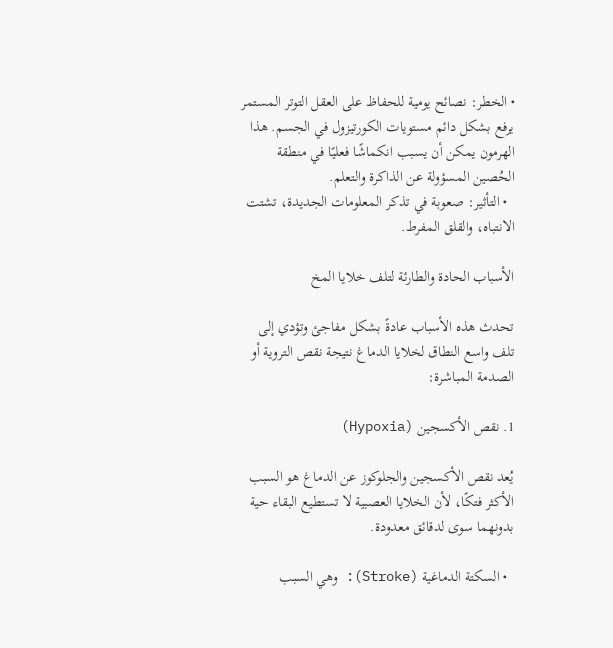• الخطر: نصائح يومية للحفاظ على العقل التوتر المستمر يرفع بشكل دائم مستويات الكورتيزول في الجسم. هذا الهرمون يمكن أن يسبب انكماشًا فعليًا في منطقة الحُصين المسؤولة عن الذاكرة والتعلم.
  • التأثير: صعوبة في تذكر المعلومات الجديدة، تشتت الانتباه، والقلق المفرط.

الأسباب الحادة والطارئة لتلف خلايا المخ

تحدث هذه الأسباب عادةً بشكل مفاجئ وتؤدي إلى تلف واسع النطاق لخلايا الدماغ نتيجة نقص التروية أو الصدمة المباشرة:

1. نقص الأكسجين (Hypoxia)

يُعد نقص الأكسجين والجلوكوز عن الدماغ هو السبب الأكثر فتكًا، لأن الخلايا العصبية لا تستطيع البقاء حية بدونهما سوى لدقائق معدودة.

  • السكتة الدماغية (Stroke): وهي السبب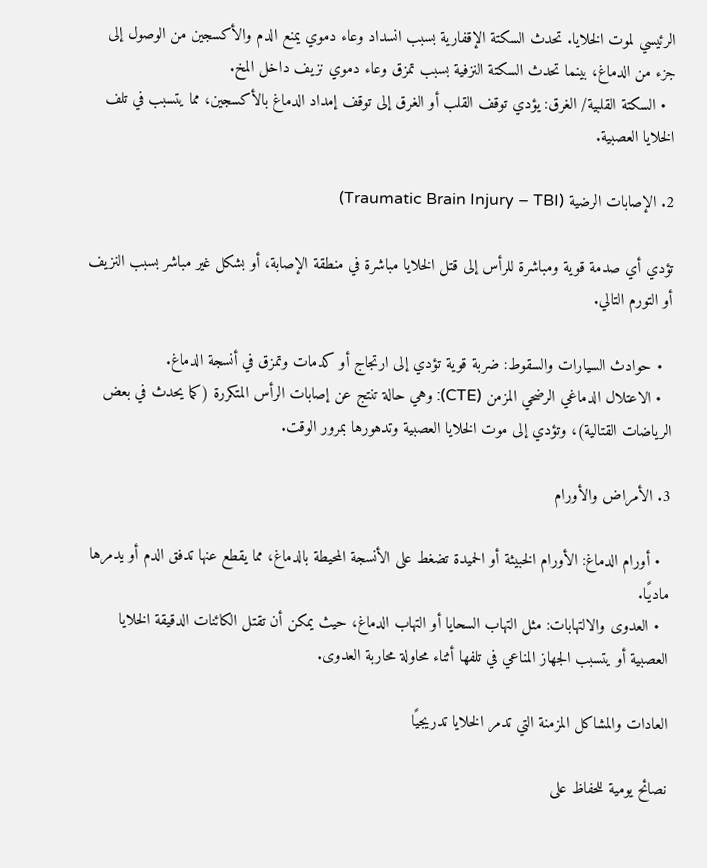الرئيسي لموت الخلايا. تحدث السكتة الإقفارية بسبب انسداد وعاء دموي يمنع الدم والأكسجين من الوصول إلى جزء من الدماغ، بينما تحدث السكتة النزفية بسبب تمزق وعاء دموي نزيف داخل المخ.
  • السكتة القلبية/ الغرق: يؤدي توقف القلب أو الغرق إلى توقف إمداد الدماغ بالأكسجين، مما يتسبب في تلف الخلايا العصبية.

2. الإصابات الرضية (Traumatic Brain Injury – TBI)

تؤدي أي صدمة قوية ومباشرة للرأس إلى قتل الخلايا مباشرة في منطقة الإصابة، أو بشكل غير مباشر بسبب النزيف أو التورم التالي.

  • حوادث السيارات والسقوط: ضربة قوية تؤدي إلى ارتجاج أو كدمات وتمزق في أنسجة الدماغ.
  • الاعتلال الدماغي الرضحي المزمن (CTE): وهي حالة تنتج عن إصابات الرأس المتكررة (كما يحدث في بعض الرياضات القتالية)، وتؤدي إلى موت الخلايا العصبية وتدهورها بمرور الوقت.

3. الأمراض والأورام

  • أورام الدماغ: الأورام الخبيثة أو الحميدة تضغط على الأنسجة المحيطة بالدماغ، مما يقطع عنها تدفق الدم أو يدمرها ماديًا.
  • العدوى والالتهابات: مثل التهاب السحايا أو التهاب الدماغ، حيث يمكن أن تقتل الكائنات الدقيقة الخلايا العصبية أو يتسبب الجهاز المناعي في تلفها أثناء محاولة محاربة العدوى.

العادات والمشاكل المزمنة التي تدمر الخلايا تدريجيًا

نصائح يومية للحفاظ على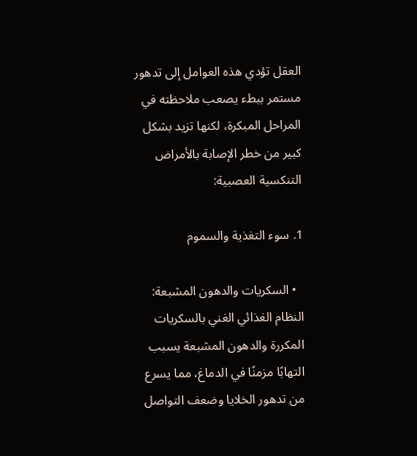العقل تؤدي هذه العوامل إلى تدهور مستمر ببطء يصعب ملاحظته في المراحل المبكرة، لكنها تزيد بشكل كبير من خطر الإصابة بالأمراض التنكسية العصبية:

1. سوء التغذية والسموم

  • السكريات والدهون المشبعة: النظام الغذائي الغني بالسكريات المكررة والدهون المشبعة يسبب التهابًا مزمنًا في الدماغ، مما يسرع من تدهور الخلايا وضعف التواصل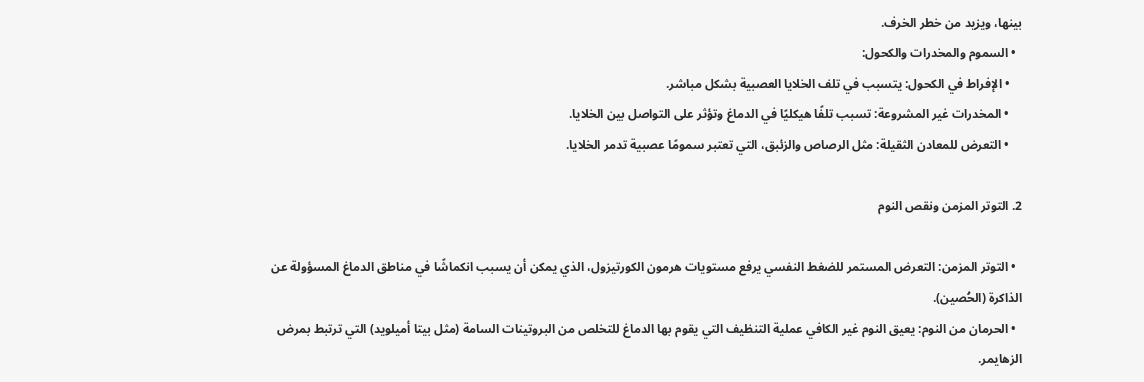بينها، ويزيد من خطر الخرف.
  • السموم والمخدرات والكحول:
    • الإفراط في الكحول: يتسبب في تلف الخلايا العصبية بشكل مباشر.
    • المخدرات غير المشروعة: تسبب تلفًا هيكليًا في الدماغ وتؤثر على التواصل بين الخلايا.
    • التعرض للمعادن الثقيلة: مثل الرصاص والزئبق، التي تعتبر سمومًا عصبية تدمر الخلايا.

2. التوتر المزمن ونقص النوم

  • التوتر المزمن: التعرض المستمر للضغط النفسي يرفع مستويات هرمون الكورتيزول، الذي يمكن أن يسبب انكماشًا في مناطق الدماغ المسؤولة عن الذاكرة (الحُصين).
  • الحرمان من النوم: يعيق النوم غير الكافي عملية التنظيف التي يقوم بها الدماغ للتخلص من البروتينات السامة (مثل بيتا أميلويد) التي ترتبط بمرض الزهايمر.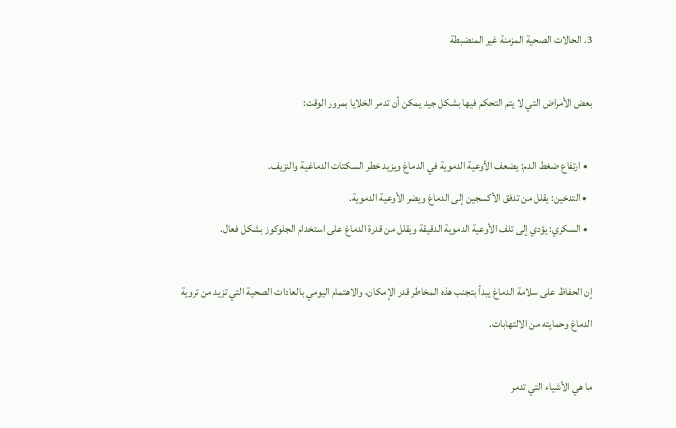3. الحالات الصحية المزمنة غير المنضبطة

بعض الأمراض التي لا يتم التحكم فيها بشكل جيد يمكن أن تدمر الخلايا بمرور الوقت:

  • ارتفاع ضغط الدم: يضعف الأوعية الدموية في الدماغ ويزيد خطر السكتات الدماغية والنزيف.
  • التدخين: يقلل من تدفق الأكسجين إلى الدماغ ويضر الأوعية الدموية.
  • السكري: يؤدي إلى تلف الأوعية الدموية الدقيقة ويقلل من قدرة الدماغ على استخدام الجلوكوز بشكل فعال.

إن الحفاظ على سلامة الدماغ يبدأ بتجنب هذه المخاطر قدر الإمكان، والاهتمام اليومي بالعادات الصحية التي تزيد من تروية الدماغ وحمايته من الالتهابات.

ما هي الأشياء التي تدمر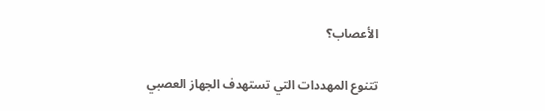الأعصاب؟

تتنوع المهددات التي تستهدف الجهاز العصبي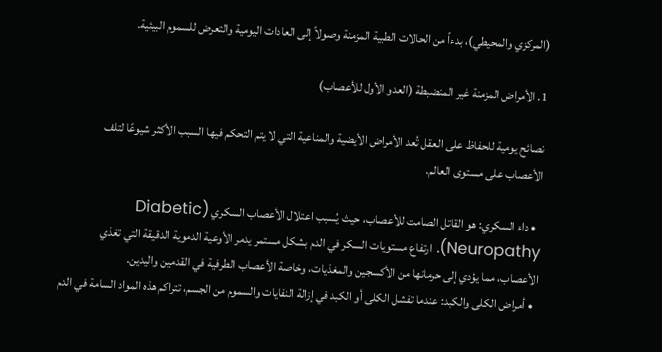(المركزي والمحيطي)، بدءاً من الحالات الطبية المزمنة وصولاً إلى العادات اليومية والتعرض للسموم البيئية.

1. الأمراض المزمنة غير المنضبطة (العدو الأول للأعصاب)

نصائح يومية للحفاظ على العقل تُعد الأمراض الأيضية والمناعية التي لا يتم التحكم فيها السبب الأكثر شيوعًا لتلف الأعصاب على مستوى العالم.

  • داء السكري: هو القاتل الصامت للأعصاب، حيث يُسبب اعتلال الأعصاب السكري (Diabetic Neuropathy). ارتفاع مستويات السكر في الدم بشكل مستمر يدمر الأوعية الدموية الدقيقة التي تغذي الأعصاب، مما يؤدي إلى حرمانها من الأكسجين والمغذيات، وخاصة الأعصاب الطرفية في القدمين واليدين.
  • أمراض الكلى والكبد: عندما تفشل الكلى أو الكبد في إزالة النفايات والسموم من الجسم، تتراكم هذه المواد السامة في الدم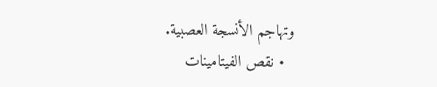وتهاجم الأنسجة العصبية.
  • نقص الفيتامينات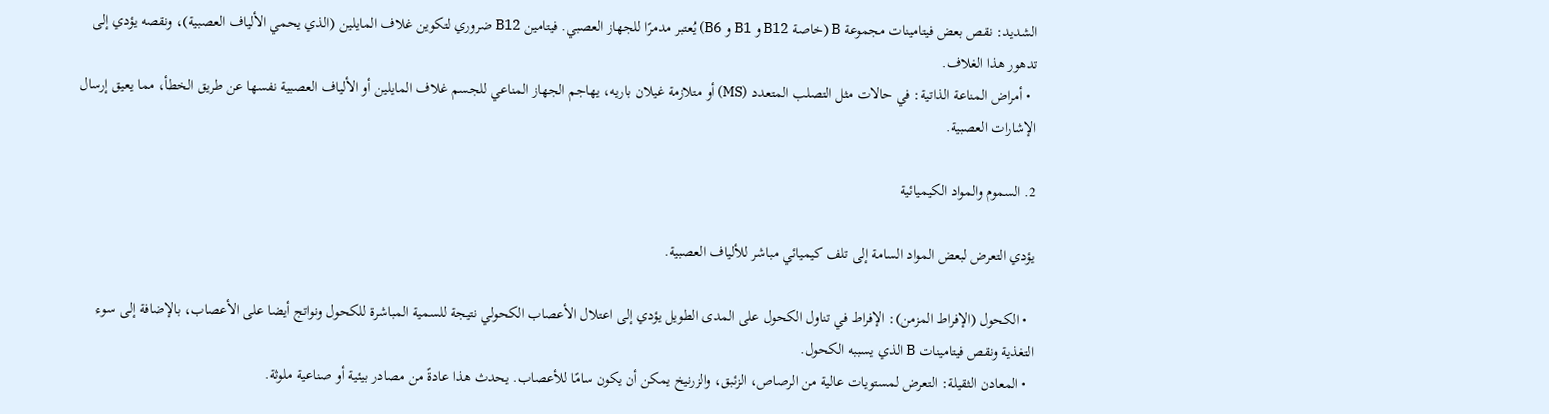الشديد: نقص بعض فيتامينات مجموعة B (خاصة B12 و B1 و B6) يُعتبر مدمرًا للجهاز العصبي. فيتامين B12 ضروري لتكوين غلاف المايلين (الذي يحمي الألياف العصبية)، ونقصه يؤدي إلى تدهور هذا الغلاف.
  • أمراض المناعة الذاتية: في حالات مثل التصلب المتعدد (MS) أو متلازمة غيلان باريه، يهاجم الجهاز المناعي للجسم غلاف المايلين أو الألياف العصبية نفسها عن طريق الخطأ، مما يعيق إرسال الإشارات العصبية.

2. السموم والمواد الكيميائية

يؤدي التعرض لبعض المواد السامة إلى تلف كيميائي مباشر للألياف العصبية.

  • الكحول (الإفراط المزمن): الإفراط في تناول الكحول على المدى الطويل يؤدي إلى اعتلال الأعصاب الكحولي نتيجة للسمية المباشرة للكحول ونواتج أيضا على الأعصاب، بالإضافة إلى سوء التغذية ونقص فيتامينات B الذي يسببه الكحول.
  • المعادن الثقيلة: التعرض لمستويات عالية من الرصاص، الزئبق، والزرنيخ يمكن أن يكون سامًا للأعصاب. يحدث هذا عادةً من مصادر بيئية أو صناعية ملوثة.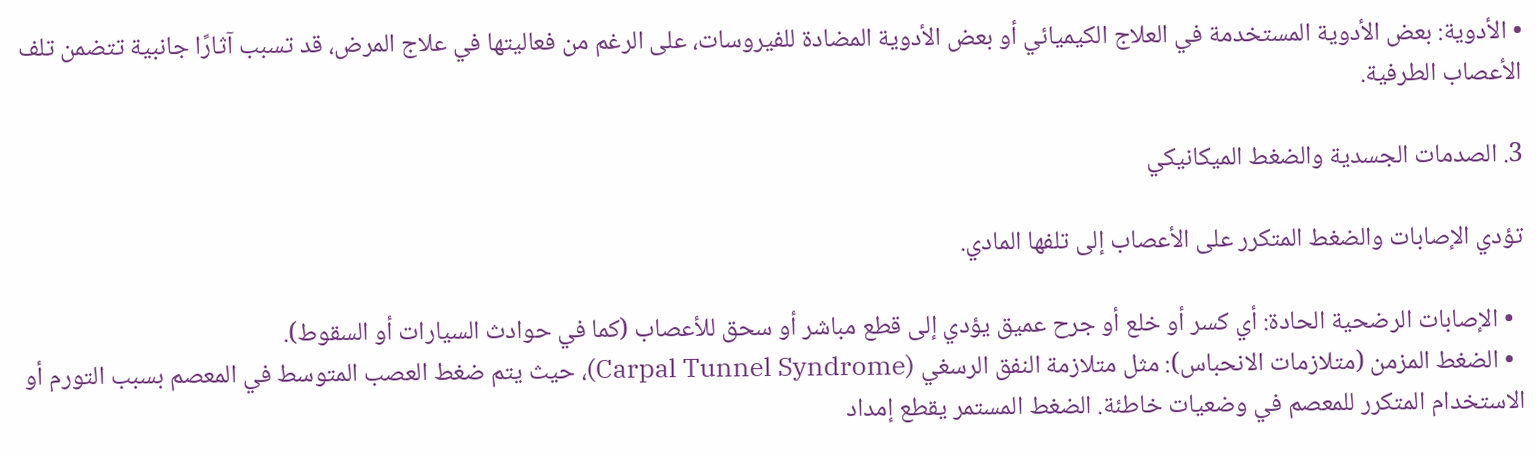• الأدوية: بعض الأدوية المستخدمة في العلاج الكيميائي أو بعض الأدوية المضادة للفيروسات، على الرغم من فعاليتها في علاج المرض، قد تسبب آثارًا جانبية تتضمن تلف الأعصاب الطرفية.

3. الصدمات الجسدية والضغط الميكانيكي

تؤدي الإصابات والضغط المتكرر على الأعصاب إلى تلفها المادي.

  • الإصابات الرضحية الحادة: أي كسر أو خلع أو جرح عميق يؤدي إلى قطع مباشر أو سحق للأعصاب (كما في حوادث السيارات أو السقوط).
  • الضغط المزمن (متلازمات الانحباس): مثل متلازمة النفق الرسغي (Carpal Tunnel Syndrome)، حيث يتم ضغط العصب المتوسط في المعصم بسبب التورم أو الاستخدام المتكرر للمعصم في وضعيات خاطئة. الضغط المستمر يقطع إمداد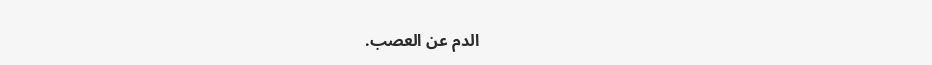الدم عن العصب.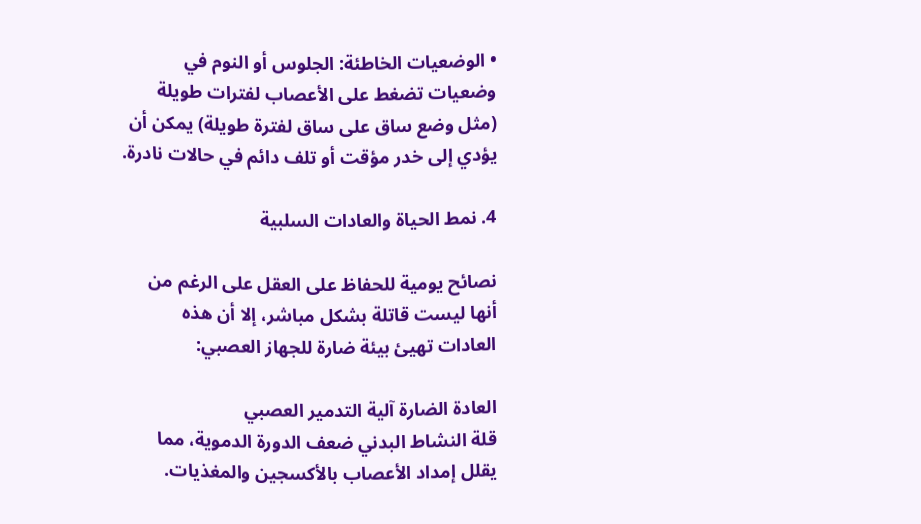• الوضعيات الخاطئة: الجلوس أو النوم في وضعيات تضغط على الأعصاب لفترات طويلة (مثل وضع ساق على ساق لفترة طويلة) يمكن أن يؤدي إلى خدر مؤقت أو تلف دائم في حالات نادرة.

4. نمط الحياة والعادات السلبية

نصائح يومية للحفاظ على العقل على الرغم من أنها ليست قاتلة بشكل مباشر، إلا أن هذه العادات تهيئ بيئة ضارة للجهاز العصبي:

العادة الضارة آلية التدمير العصبي
قلة النشاط البدني ضعف الدورة الدموية، مما يقلل إمداد الأعصاب بالأكسجين والمغذيات.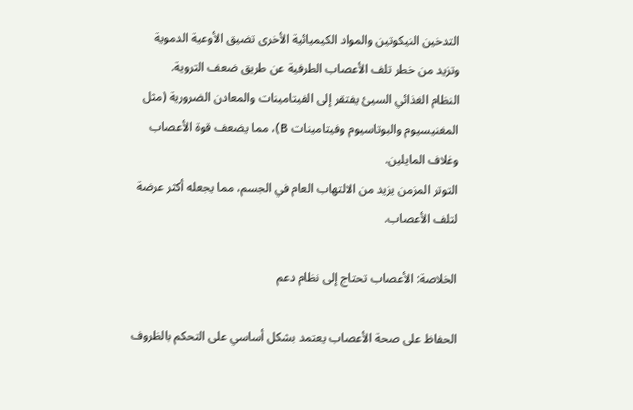التدخين النيكوتين والمواد الكيميائية الأخرى تضيق الأوعية الدموية وتزيد من خطر تلف الأعصاب الطرفية عن طريق ضعف التروية.
النظام الغذائي السيئ يفتقر إلى الفيتامينات والمعادن الضرورية (مثل المغنيسيوم والبوتاسيوم وفيتامينات B)، مما يضعف قوة الأعصاب وغلاف المايلين.
التوتر المزمن يزيد من الالتهاب العام في الجسم، مما يجعله أكثر عرضة لتلف الأعصاب.

الخلاصة: الأعصاب تحتاج إلى نظام دعم

الحفاظ على صحة الأعصاب يعتمد بشكل أساسي على التحكم بالظروف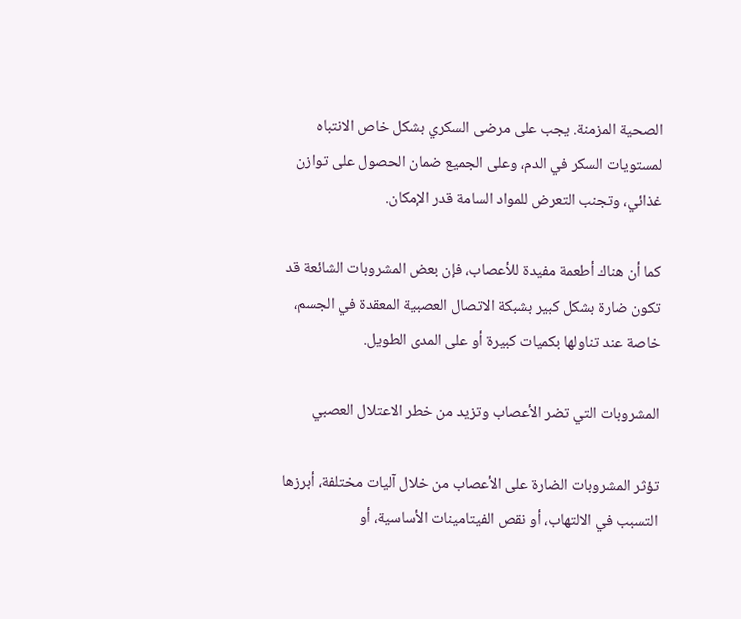الصحية المزمنة. يجب على مرضى السكري بشكل خاص الانتباه لمستويات السكر في الدم، وعلى الجميع ضمان الحصول على توازن غذائي، وتجنب التعرض للمواد السامة قدر الإمكان.

كما أن هناك أطعمة مفيدة للأعصاب، فإن بعض المشروبات الشائعة قد تكون ضارة بشكل كبير بشبكة الاتصال العصبية المعقدة في الجسم، خاصة عند تناولها بكميات كبيرة أو على المدى الطويل.

المشروبات التي تضر الأعصاب وتزيد من خطر الاعتلال العصبي

تؤثر المشروبات الضارة على الأعصاب من خلال آليات مختلفة، أبرزها التسبب في الالتهاب، أو نقص الفيتامينات الأساسية، أو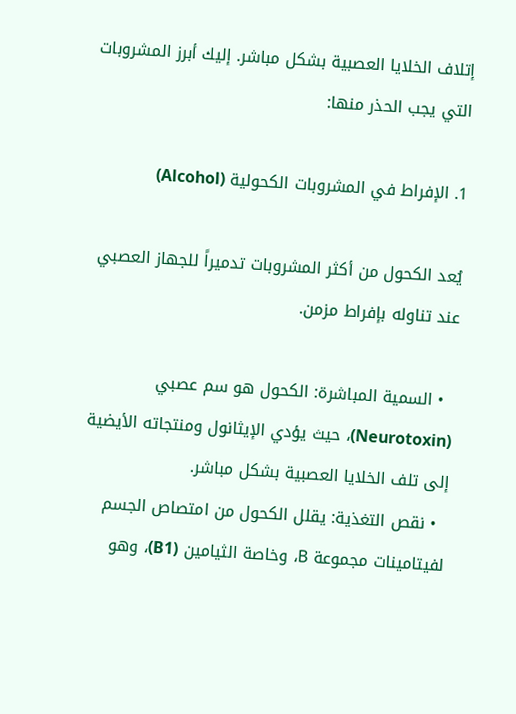إتلاف الخلايا العصبية بشكل مباشر. إليك أبرز المشروبات التي يجب الحذر منها:

1. الإفراط في المشروبات الكحولية (Alcohol)

يُعد الكحول من أكثر المشروبات تدميراً للجهاز العصبي عند تناوله بإفراط مزمن.

  • السمية المباشرة: الكحول هو سم عصبي (Neurotoxin)، حيث يؤدي الإيثانول ومنتجاته الأيضية إلى تلف الخلايا العصبية بشكل مباشر.
  • نقص التغذية: يقلل الكحول من امتصاص الجسم لفيتامينات مجموعة B، وخاصة الثيامين (B1)، وهو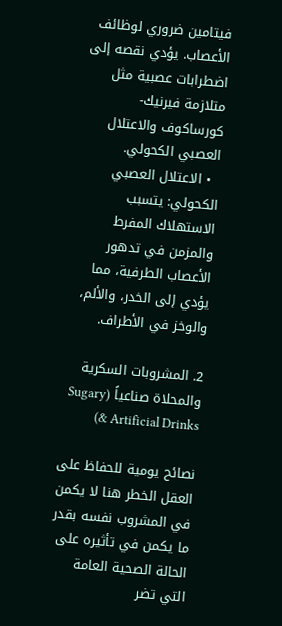فيتامين ضروري لوظائف الأعصاب. يؤدي نقصه إلى اضطرابات عصبية مثل متلازمة فيرنيك-كورساكوف والاعتلال العصبي الكحولي.
  • الاعتلال العصبي الكحولي: يتسبب الاستهلاك المفرط والمزمن في تدهور الأعصاب الطرفية، مما يؤدي إلى الخدر، والألم، والوخز في الأطراف.

2. المشروبات السكرية والمحلاة صناعياً (Sugary & Artificial Drinks)

نصائح يومية للحفاظ على العقل الخطر هنا لا يكمن في المشروب نفسه بقدر ما يكمن في تأثيره على الحالة الصحية العامة التي تضر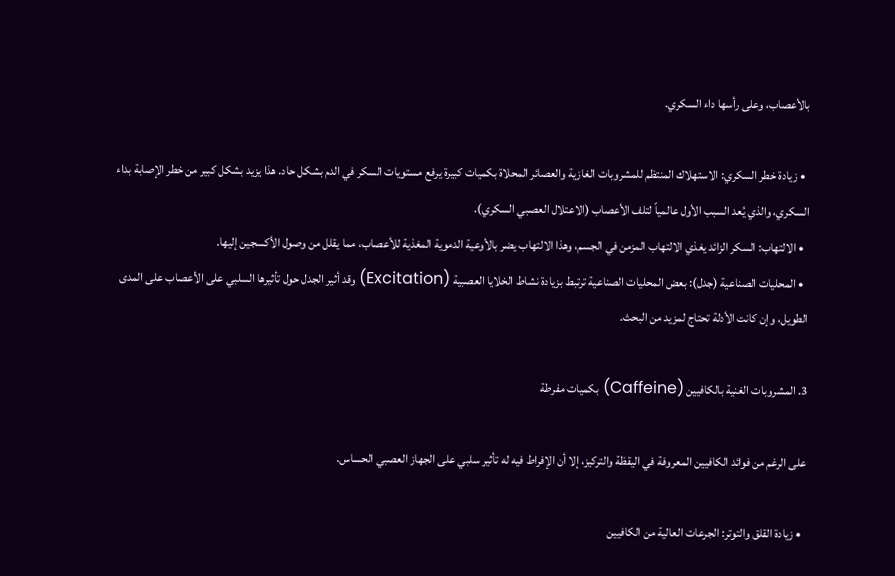بالأعصاب، وعلى رأسها داء السكري.

  • زيادة خطر السكري: الاستهلاك المنتظم للمشروبات الغازية والعصائر المحلاة بكميات كبيرة يرفع مستويات السكر في الدم بشكل حاد. هذا يزيد بشكل كبير من خطر الإصابة بداء السكري، والذي يُعد السبب الأول عالمياً لتلف الأعصاب (الاعتلال العصبي السكري).
  • الالتهاب: السكر الزائد يغذي الالتهاب المزمن في الجسم، وهذا الالتهاب يضر بالأوعية الدموية المغذية للأعصاب، مما يقلل من وصول الأكسجين إليها.
  • المحليات الصناعية (جدل): بعض المحليات الصناعية ترتبط بزيادة نشاط الخلايا العصبية (Excitation) وقد أثير الجدل حول تأثيرها السلبي على الأعصاب على المدى الطويل، وإن كانت الأدلة تحتاج لمزيد من البحث.

3. المشروبات الغنية بالكافيين (Caffeine) بكميات مفرطة

على الرغم من فوائد الكافيين المعروفة في اليقظة والتركيز، إلا أن الإفراط فيه له تأثير سلبي على الجهاز العصبي الحساس.

  • زيادة القلق والتوتر: الجرعات العالية من الكافيين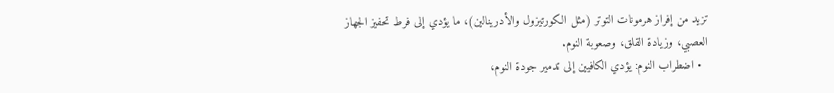تزيد من إفراز هرمونات التوتر (مثل الكورتيزول والأدرينالين)، ما يؤدي إلى فرط تحفيز الجهاز العصبي، وزيادة القلق، وصعوبة النوم.
  • اضطراب النوم: يؤدي الكافيين إلى تدمير جودة النوم،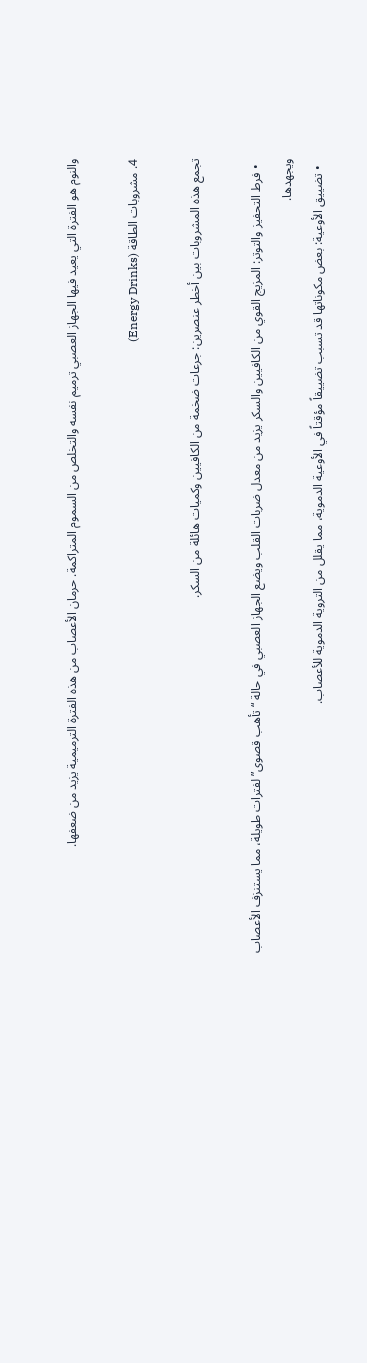والنوم هو الفترة التي يعيد فيها الجهاز العصبي ترميم نفسه والتخلص من السموم المتراكمة. حرمان الأعصاب من هذه الفترة الترميمية يزيد من ضعفها.

4. مشروبات الطاقة (Energy Drinks)

تجمع هذه المشروبات بين أخطر عنصرين: جرعات ضخمة من الكافيين وكميات هائلة من السكر.

  • فرط التحفيز والتوتر: المزيج القوي من الكافيين والسكر يزيد من معدل ضربات القلب ويضع الجهاز العصبي في حالة “تأهب قصوى” لفترات طويلة، مما يستنزف الأعصاب ويجهدها.
  • تضييق الأوعية: بعض مكوناتها قد تسبب تضييقاً مؤقتاً في الأوعية الدموية، مما يقلل من التروية الدموية للأعصاب.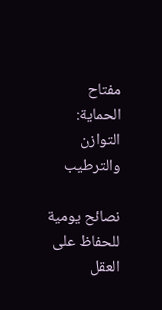مفتاح الحماية: التوازن والترطيب

نصائح يومية للحفاظ على العقل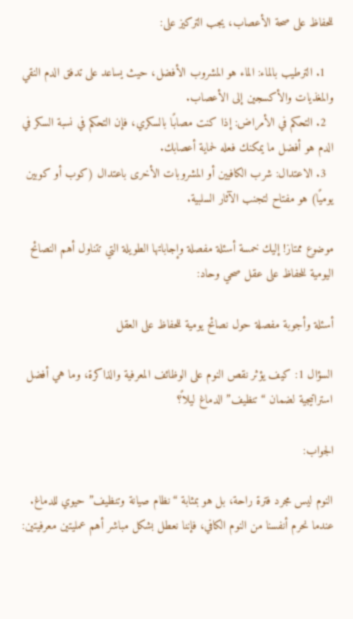للحفاظ على صحة الأعصاب، يجب التركيز على:

  1. الترطيب بالماء: الماء هو المشروب الأفضل، حيث يساعد على تدفق الدم النقي والمغذيات والأكسجين إلى الأعصاب.
  2. التحكم في الأمراض: إذا كنت مصابًا بالسكري، فإن التحكم في نسبة السكر في الدم هو أفضل ما يمكنك فعله لحماية أعصابك.
  3. الاعتدال: شرب الكافيين أو المشروبات الأخرى باعتدال (كوب أو كوبين يوميًا) هو مفتاح لتجنب الآثار السلبية.

موضوع ممتاز! إليك خمسة أسئلة مفصلة وإجاباتها الطويلة التي تتناول أهم النصائح اليومية للحفاظ على عقل صحي وحاد:

أسئلة وأجوبة مفصلة حول نصائح يومية للحفاظ على العقل

السؤال 1: كيف يؤثر نقص النوم على الوظائف المعرفية والذاكرة، وما هي أفضل استراتيجية لضمان “تنظيف” الدماغ ليلاً؟

الجواب:

النوم ليس مجرد فترة راحة، بل هو بمثابة “نظام صيانة وتنظيف” حيوي للدماغ. عندما نحرم أنفسنا من النوم الكافي، فإننا نعطل بشكل مباشر أهم عمليتين معرفيتين: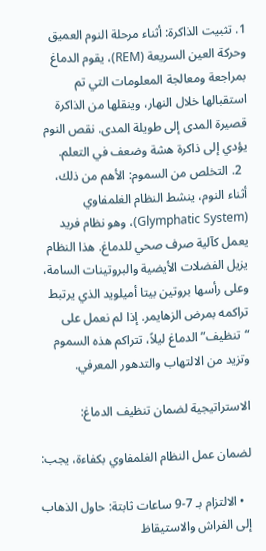1. تثبيت الذاكرة: أثناء مرحلة النوم العميق وحركة العين السريعة (REM)، يقوم الدماغ بمراجعة ومعالجة المعلومات التي تم استقبالها خلال النهار، وينقلها من الذاكرة قصيرة المدى إلى طويلة المدى. نقص النوم يؤدي إلى ذاكرة هشة وضعف في التعلم.
  2. التخلص من السموم: الأهم من ذلك، أثناء النوم، ينشط النظام الغلمفاوي (Glymphatic System)، وهو نظام فريد يعمل كآلية صرف صحي للدماغ. هذا النظام يزيل الفضلات الأيضية والبروتينات السامة، وعلى رأسها بروتين بيتا أميلويد الذي يرتبط تراكمه بمرض الزهايمر. إذا لم نعمل على “تنظيف” الدماغ ليلاً، تتراكم هذه السموم وتزيد من الالتهاب والتدهور المعرفي.

الاستراتيجية لضمان تنظيف الدماغ:

لضمان عمل النظام الغلمفاوي بكفاءة، يجب:

  • الالتزام بـ 7-9 ساعات ثابتة: حاول الذهاب إلى الفراش والاستيقاظ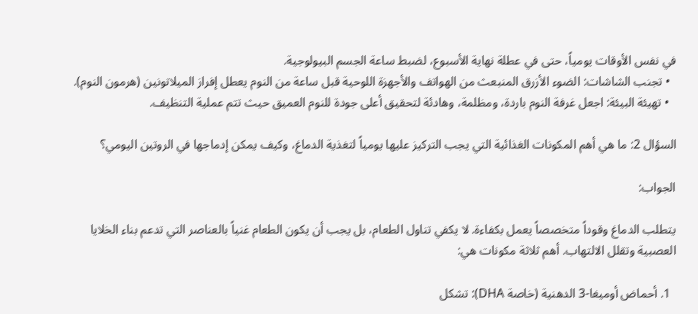في نفس الأوقات يومياً، حتى في عطلة نهاية الأسبوع، لضبط ساعة الجسم البيولوجية.
  • تجنب الشاشات: الضوء الأزرق المنبعث من الهواتف والأجهزة اللوحية قبل ساعة من النوم يعطل إفراز الميلاتونين (هرمون النوم).
  • تهيئة البيئة: اجعل غرفة النوم باردة، ومظلمة، وهادئة لتحقيق أعلى جودة للنوم العميق حيث تتم عملية التنظيف.

السؤال 2: ما هي أهم المكونات الغذائية التي يجب التركيز عليها يومياً لتغذية الدماغ، وكيف يمكن إدماجها في الروتين اليومي؟

الجواب:

يتطلب الدماغ وقوداً متخصصاً يعمل بكفاءة. لا يكفي تناول الطعام، بل يجب أن يكون الطعام غنياً بالعناصر التي تدعم بناء الخلايا العصبية وتقلل الالتهاب. أهم ثلاثة مكونات هي:

  1. أحماض أوميغا-3 الدهنية (خاصة DHA): تشكل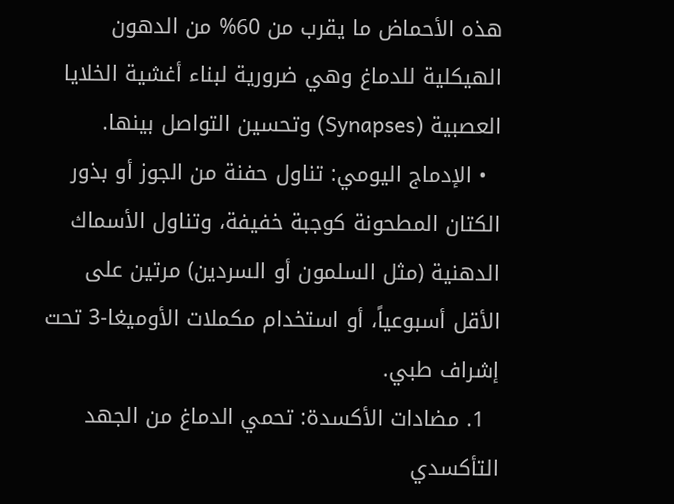هذه الأحماض ما يقرب من 60% من الدهون الهيكلية للدماغ وهي ضرورية لبناء أغشية الخلايا العصبية (Synapses) وتحسين التواصل بينها.
  • الإدماج اليومي: تناول حفنة من الجوز أو بذور الكتان المطحونة كوجبة خفيفة، وتناول الأسماك الدهنية (مثل السلمون أو السردين) مرتين على الأقل أسبوعياً، أو استخدام مكملات الأوميغا-3 تحت إشراف طبي.
  1. مضادات الأكسدة: تحمي الدماغ من الجهد التأكسدي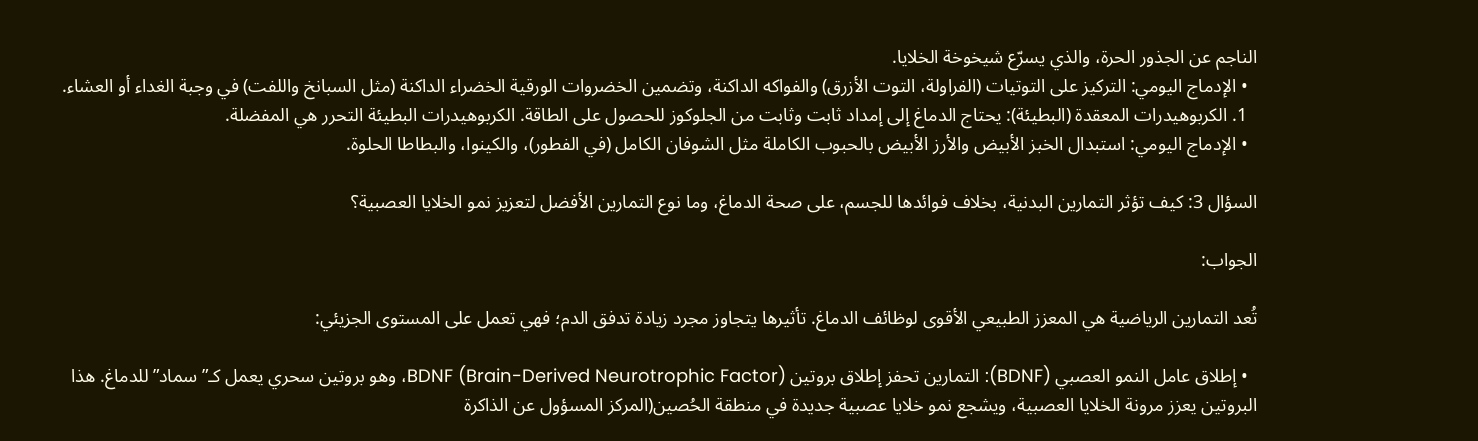الناجم عن الجذور الحرة، والذي يسرّع شيخوخة الخلايا.
  • الإدماج اليومي: التركيز على التوتيات (الفراولة، التوت الأزرق) والفواكه الداكنة، وتضمين الخضروات الورقية الخضراء الداكنة (مثل السبانخ واللفت) في وجبة الغداء أو العشاء.
  1. الكربوهيدرات المعقدة (البطيئة): يحتاج الدماغ إلى إمداد ثابت وثابت من الجلوكوز للحصول على الطاقة. الكربوهيدرات البطيئة التحرر هي المفضلة.
  • الإدماج اليومي: استبدال الخبز الأبيض والأرز الأبيض بالحبوب الكاملة مثل الشوفان الكامل (في الفطور)، والكينوا، والبطاطا الحلوة.

السؤال 3: كيف تؤثر التمارين البدنية، بخلاف فوائدها للجسم، على صحة الدماغ، وما نوع التمارين الأفضل لتعزيز نمو الخلايا العصبية؟

الجواب:

تُعد التمارين الرياضية هي المعزز الطبيعي الأقوى لوظائف الدماغ. تأثيرها يتجاوز مجرد زيادة تدفق الدم؛ فهي تعمل على المستوى الجزيئي:

  • إطلاق عامل النمو العصبي (BDNF): التمارين تحفز إطلاق بروتين BDNF (Brain-Derived Neurotrophic Factor)، وهو بروتين سحري يعمل كـ”سماد” للدماغ. هذا البروتين يعزز مرونة الخلايا العصبية، ويشجع نمو خلايا عصبية جديدة في منطقة الحُصين(المركز المسؤول عن الذاكرة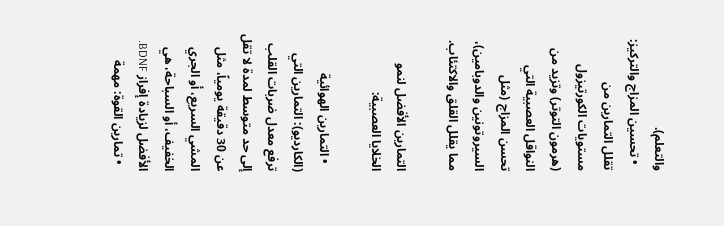والتعلم).
  • تحسين المزاج والتركيز: تقلل التمارين من مستويات الكورتيزول (هرمون التوتر) وتزيد من النواقل العصبية التي تحسن المزاج (مثل السيروتونين والدوبامين)، مما يقلل القلق والاكتئاب.

التمارين الأفضل لنمو الخلايا العصبية:

  • التمارين الهوائية (الكارديو): التمارين التي ترفع معدل ضربات القلب إلى حد متوسط لمدة لا تقل عن 30 دقيقة يومياً، مثل المشي السريع، أو الجري الخفيف، أو السباحة، هي الأفضل لزيادة إفراز BDNF.
  • تمارين القوة: مهمة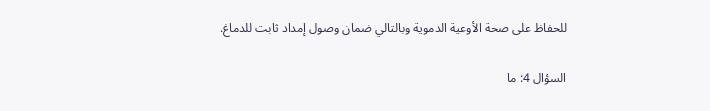للحفاظ على صحة الأوعية الدموية وبالتالي ضمان وصول إمداد ثابت للدماغ.

السؤال 4: ما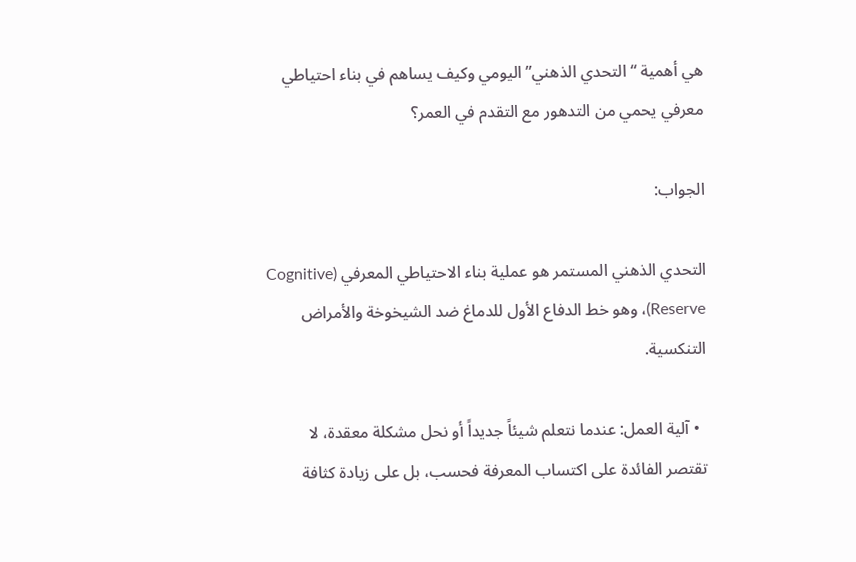هي أهمية “التحدي الذهني” اليومي وكيف يساهم في بناء احتياطي معرفي يحمي من التدهور مع التقدم في العمر؟

الجواب:

التحدي الذهني المستمر هو عملية بناء الاحتياطي المعرفي (Cognitive Reserve)، وهو خط الدفاع الأول للدماغ ضد الشيخوخة والأمراض التنكسية.

  • آلية العمل: عندما نتعلم شيئاً جديداً أو نحل مشكلة معقدة، لا تقتصر الفائدة على اكتساب المعرفة فحسب، بل على زيادة كثافة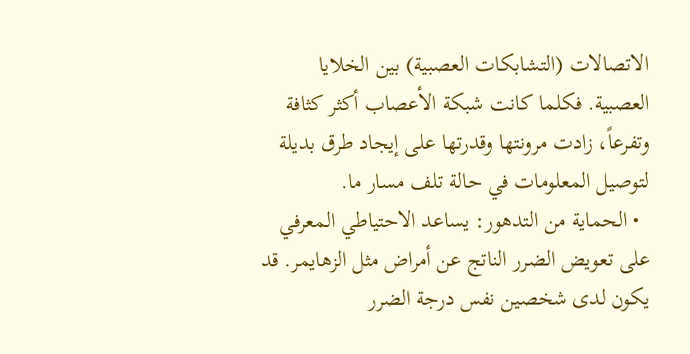الاتصالات (التشابكات العصبية) بين الخلايا العصبية. فكلما كانت شبكة الأعصاب أكثر كثافة وتفرعاً، زادت مرونتها وقدرتها على إيجاد طرق بديلة لتوصيل المعلومات في حالة تلف مسار ما.
  • الحماية من التدهور: يساعد الاحتياطي المعرفي على تعويض الضرر الناتج عن أمراض مثل الزهايمر. قد يكون لدى شخصين نفس درجة الضرر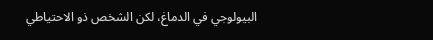البيولوجي في الدماغ، لكن الشخص ذو الاحتياطي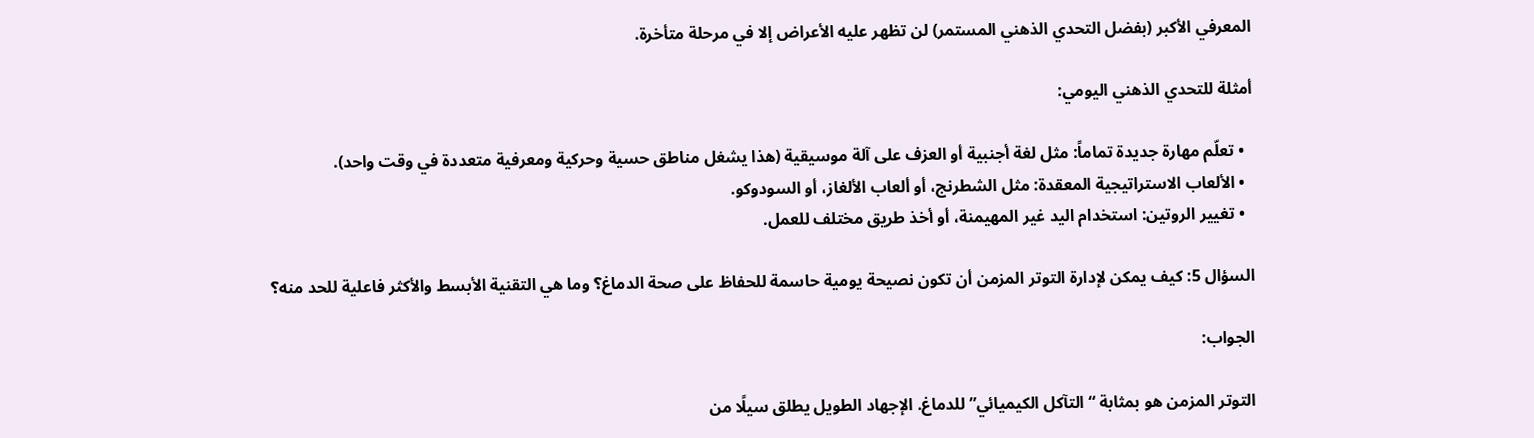المعرفي الأكبر (بفضل التحدي الذهني المستمر) لن تظهر عليه الأعراض إلا في مرحلة متأخرة.

أمثلة للتحدي الذهني اليومي:

  • تعلّم مهارة جديدة تماماً: مثل لغة أجنبية أو العزف على آلة موسيقية (هذا يشغل مناطق حسية وحركية ومعرفية متعددة في وقت واحد).
  • الألعاب الاستراتيجية المعقدة: مثل الشطرنج، أو ألعاب الألغاز، أو السودوكو.
  • تغيير الروتين: استخدام اليد غير المهيمنة، أو أخذ طريق مختلف للعمل.

السؤال 5: كيف يمكن لإدارة التوتر المزمن أن تكون نصيحة يومية حاسمة للحفاظ على صحة الدماغ؟ وما هي التقنية الأبسط والأكثر فاعلية للحد منه؟

الجواب:

التوتر المزمن هو بمثابة “التآكل الكيميائي” للدماغ. الإجهاد الطويل يطلق سيلًا من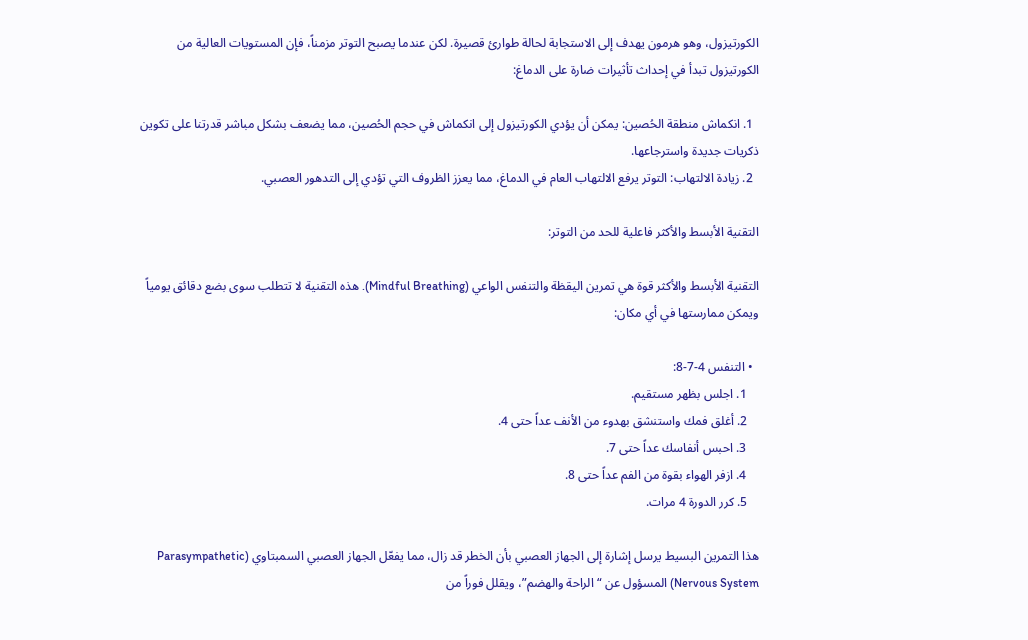الكورتيزول، وهو هرمون يهدف إلى الاستجابة لحالة طوارئ قصيرة. لكن عندما يصبح التوتر مزمناً، فإن المستويات العالية من الكورتيزول تبدأ في إحداث تأثيرات ضارة على الدماغ:

  1. انكماش منطقة الحُصين: يمكن أن يؤدي الكورتيزول إلى انكماش في حجم الحُصين، مما يضعف بشكل مباشر قدرتنا على تكوين ذكريات جديدة واسترجاعها.
  2. زيادة الالتهاب: التوتر يرفع الالتهاب العام في الدماغ، مما يعزز الظروف التي تؤدي إلى التدهور العصبي.

التقنية الأبسط والأكثر فاعلية للحد من التوتر:

التقنية الأبسط والأكثر قوة هي تمرين اليقظة والتنفس الواعي (Mindful Breathing). هذه التقنية لا تتطلب سوى بضع دقائق يومياً ويمكن ممارستها في أي مكان:

  • التنفس 4-7-8:
    1. اجلس بظهر مستقيم.
    2. أغلق فمك واستنشق بهدوء من الأنف عداً حتى 4.
    3. احبس أنفاسك عداً حتى 7.
    4. ازفر الهواء بقوة من الفم عداً حتى 8.
    5. كرر الدورة 4 مرات.

هذا التمرين البسيط يرسل إشارة إلى الجهاز العصبي بأن الخطر قد زال، مما يفعّل الجهاز العصبي السمبتاوي (Parasympathetic Nervous System) المسؤول عن “الراحة والهضم”، ويقلل فوراً من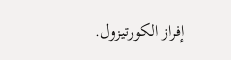إفراز الكورتيزول.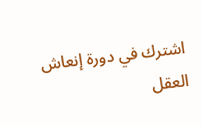اشترك في دورة إنعاش العقل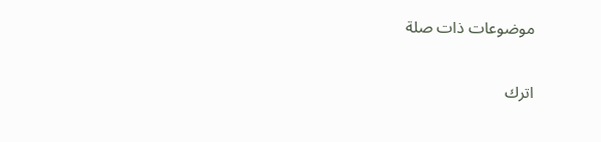موضوعات ذات صلة

اترك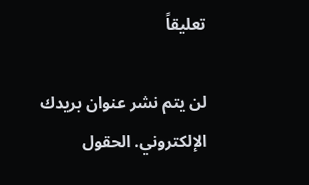تعليقاً

لن يتم نشر عنوان بريدك الإلكتروني. الحقول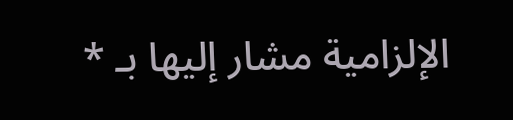الإلزامية مشار إليها بـ *